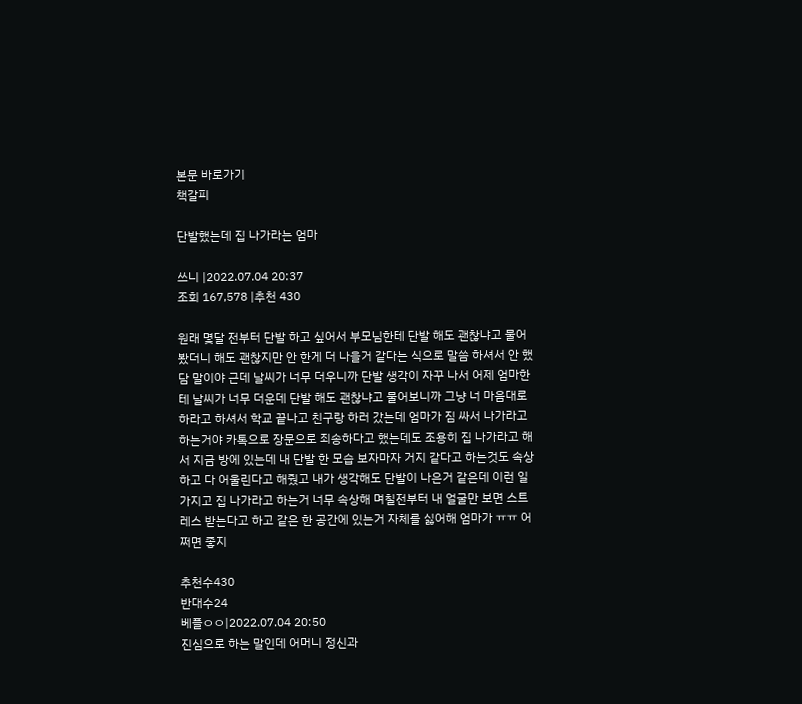본문 바로가기
책갈피

단발했는데 집 나가라는 엄마

쓰니 |2022.07.04 20:37
조회 167,578 |추천 430

원래 몇달 전부터 단발 하고 싶어서 부모님한테 단발 해도 괜찮냐고 물어봤더니 해도 괜찮지만 안 한게 더 나을거 같다는 식으로 말씀 하셔서 안 했담 말이야 근데 날씨가 너무 더우니까 단발 생각이 자꾸 나서 어제 엄마한테 날씨가 너무 더운데 단발 해도 괜찮냐고 물어보니까 그냥 너 마음대로 하라고 하셔서 학교 끝나고 친구랑 하러 갔는데 엄마가 짐 싸서 나가라고 하는거야 카톡으로 장문으로 죄송하다고 했는데도 조용히 집 나가라고 해서 지금 방에 있는데 내 단발 한 모습 보자마자 거지 같다고 하는것도 속상하고 다 어울린다고 해줬고 내가 생각해도 단발이 나은거 같은데 이런 일 가지고 집 나가라고 하는거 너무 속상해 며칠전부터 내 얼굴만 보면 스트레스 받는다고 하고 같은 한 공간에 있는거 자체를 싫어해 엄마가 ㅠㅠ 어쩌면 좋지

추천수430
반대수24
베플ㅇㅇ|2022.07.04 20:50
진심으로 하는 말인데 어머니 정신과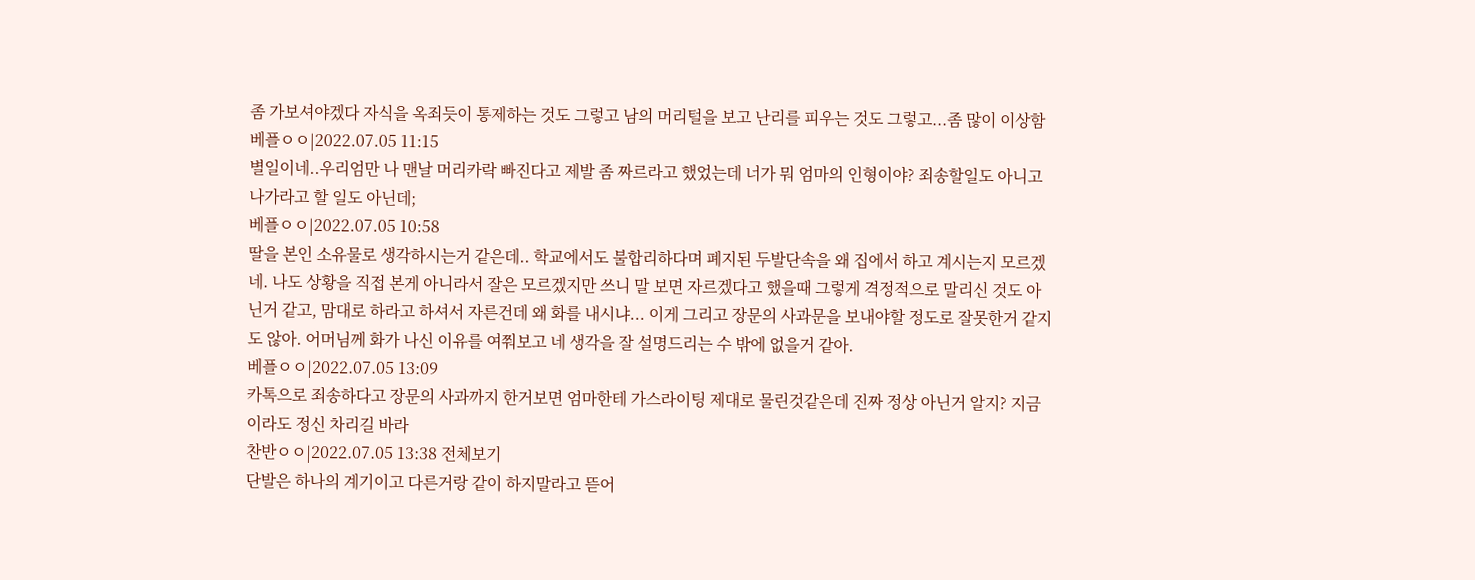좀 가보셔야겠다 자식을 옥죄듯이 통제하는 것도 그렇고 남의 머리털을 보고 난리를 피우는 것도 그렇고...좀 많이 이상함
베플ㅇㅇ|2022.07.05 11:15
별일이네..우리엄만 나 맨날 머리카락 빠진다고 제발 좀 짜르라고 했었는데 너가 뭐 엄마의 인형이야? 죄송할일도 아니고 나가라고 할 일도 아닌데;
베플ㅇㅇ|2022.07.05 10:58
딸을 본인 소유물로 생각하시는거 같은데.. 학교에서도 불합리하다며 폐지된 두발단속을 왜 집에서 하고 계시는지 모르겠네. 나도 상황을 직접 본게 아니라서 잘은 모르겠지만 쓰니 말 보면 자르겠다고 했을때 그렇게 격정적으로 말리신 것도 아닌거 같고, 맘대로 하라고 하셔서 자른건데 왜 화를 내시냐... 이게 그리고 장문의 사과문을 보내야할 정도로 잘못한거 같지도 않아. 어머님께 화가 나신 이유를 여쭤보고 네 생각을 잘 설명드리는 수 밖에 없을거 같아.
베플ㅇㅇ|2022.07.05 13:09
카톡으로 죄송하다고 장문의 사과까지 한거보면 엄마한테 가스라이팅 제대로 물린것같은데 진짜 정상 아닌거 알지? 지금이라도 정신 차리길 바라
찬반ㅇㅇ|2022.07.05 13:38 전체보기
단발은 하나의 계기이고 다른거랑 같이 하지말라고 뜯어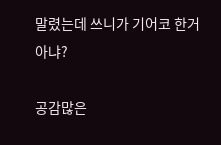말렸는데 쓰니가 기어코 한거 아냐?

공감많은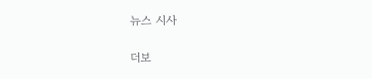뉴스 시사

더보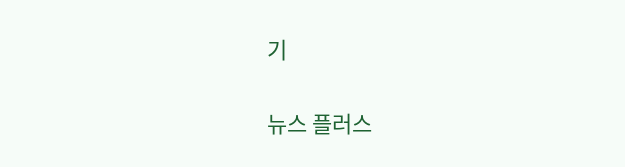기

뉴스 플러스